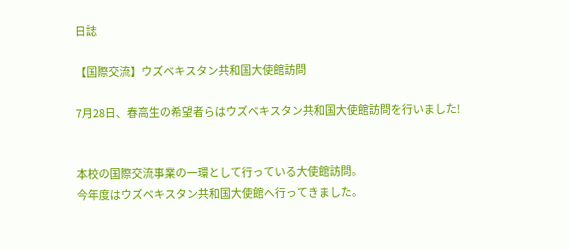日誌

【国際交流】ウズベキスタン共和国大使館訪問

7月28日、春高生の希望者らはウズベキスタン共和国大使館訪問を行いました!


本校の国際交流事業の一環として行っている大使館訪問。
今年度はウズベキスタン共和国大使館へ行ってきました。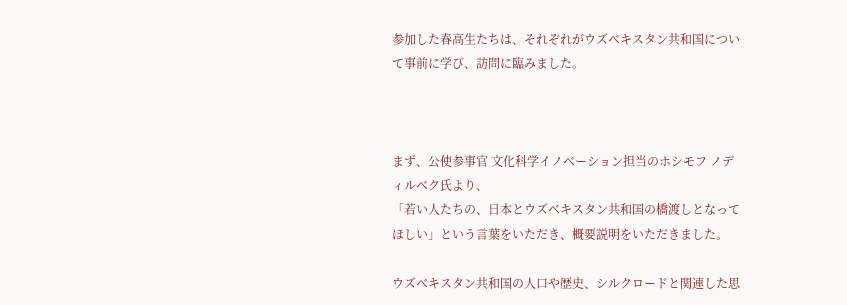参加した春高生たちは、それぞれがウズベキスタン共和国について事前に学び、訪問に臨みました。



まず、公使参事官 文化科学イノベーション担当のホシモフ ノディルベク氏より、
「若い人たちの、日本とウズベキスタン共和国の橋渡しとなってほしい」という言葉をいただき、概要説明をいただきました。

ウズベキスタン共和国の人口や歴史、シルクロードと関連した思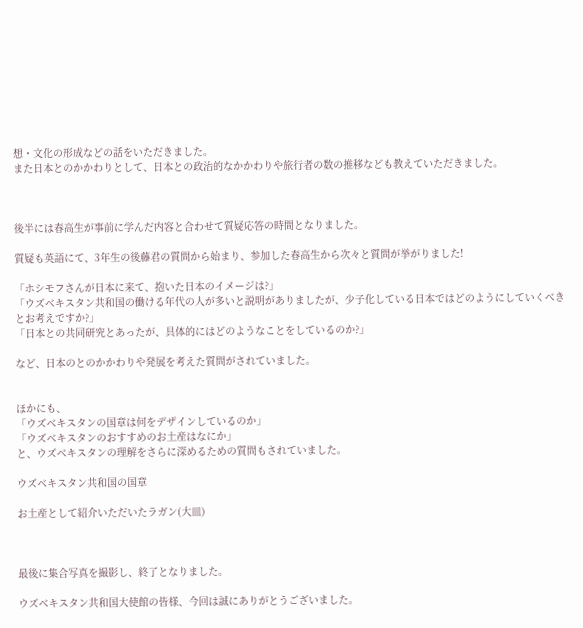想・文化の形成などの話をいただきました。
また日本とのかかわりとして、日本との政治的なかかわりや旅行者の数の推移なども教えていただきました。



後半には春高生が事前に学んだ内容と合わせて質疑応答の時間となりました。

質疑も英語にて、3年生の後藤君の質問から始まり、参加した春高生から次々と質問が挙がりました!

「ホシモフさんが日本に来て、抱いた日本のイメージは?」
「ウズベキスタン共和国の働ける年代の人が多いと説明がありましたが、少子化している日本ではどのようにしていくべきとお考えですか?」
「日本との共同研究とあったが、具体的にはどのようなことをしているのか?」

など、日本のとのかかわりや発展を考えた質問がされていました。


ほかにも、
「ウズベキスタンの国章は何をデザインしているのか」
「ウズベキスタンのおすすめのお土産はなにか」
と、ウズベキスタンの理解をさらに深めるための質問もされていました。

ウズベキスタン共和国の国章

お土産として紹介いただいたラガン(大皿)



最後に集合写真を撮影し、終了となりました。

ウズベキスタン共和国大使館の皆様、今回は誠にありがとうございました。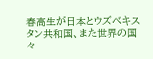春高生が日本とウズベキスタン共和国、また世界の国々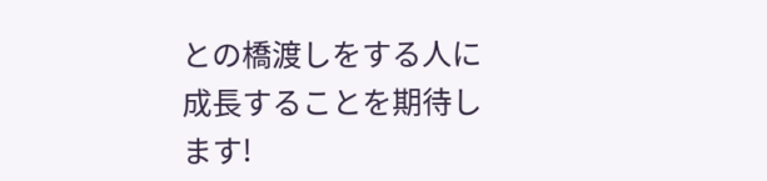との橋渡しをする人に成長することを期待します!